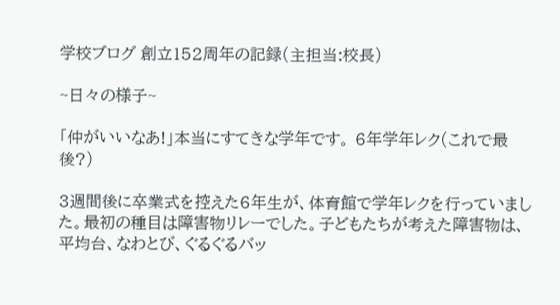学校ブログ 創立152周年の記録(主担当:校長)

~日々の様子~

「仲がいいなあ!」本当にすてきな学年です。 6年学年レク(これで最後?)

3週間後に卒業式を控えた6年生が、体育館で学年レクを行っていました。最初の種目は障害物リレーでした。子どもたちが考えた障害物は、平均台、なわとび、ぐるぐるバッ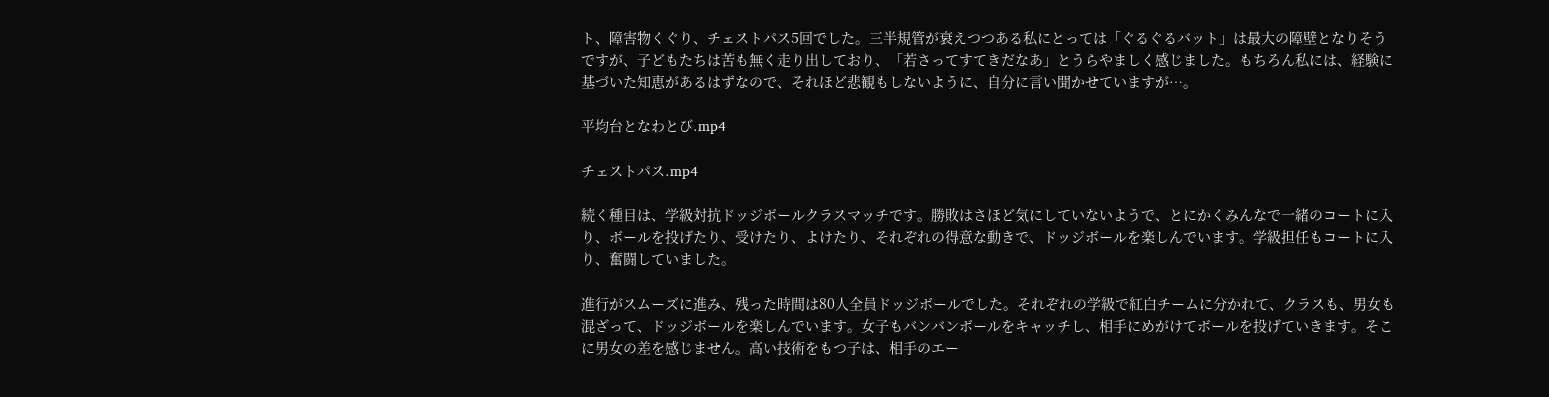ト、障害物くぐり、チェストパス5回でした。三半規管が衰えつつある私にとっては「ぐるぐるバット」は最大の障壁となりそうですが、子どもたちは苦も無く走り出しており、「若さってすてきだなあ」とうらやましく感じました。もちろん私には、経験に基づいた知恵があるはずなので、それほど悲観もしないように、自分に言い聞かせていますが…。

平均台となわとび.mp4

チェストパス.mp4

続く種目は、学級対抗ドッジボールクラスマッチです。勝敗はさほど気にしていないようで、とにかくみんなで一緒のコートに入り、ボールを投げたり、受けたり、よけたり、それぞれの得意な動きで、ドッジボールを楽しんでいます。学級担任もコートに入り、奮闘していました。

進行がスムーズに進み、残った時間は80人全員ドッジボールでした。それぞれの学級で紅白チームに分かれて、クラスも、男女も混ざって、ドッジボールを楽しんでいます。女子もバンバンボールをキャッチし、相手にめがけてボールを投げていきます。そこに男女の差を感じません。高い技術をもつ子は、相手のエー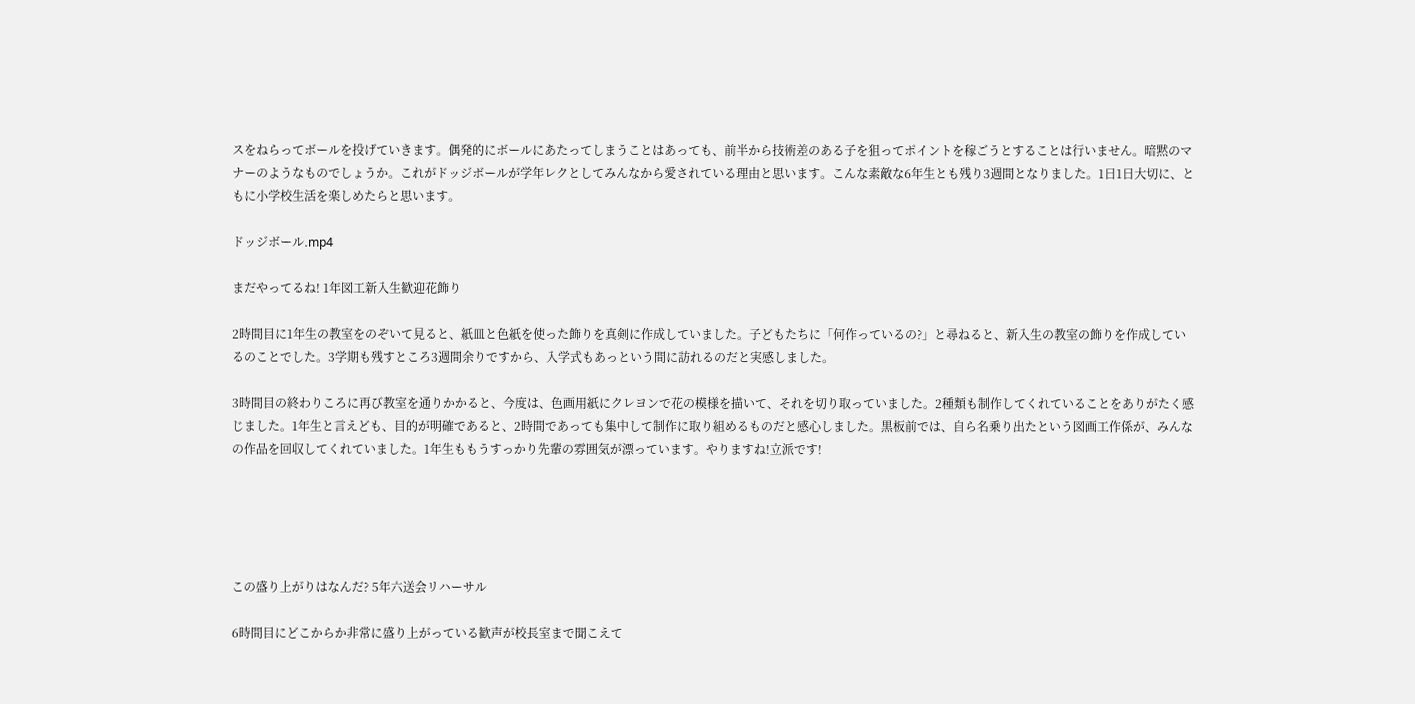スをねらってボールを投げていきます。偶発的にボールにあたってしまうことはあっても、前半から技術差のある子を狙ってポイントを稼ごうとすることは行いません。暗黙のマナーのようなものでしょうか。これがドッジボールが学年レクとしてみんなから愛されている理由と思います。こんな素敵な6年生とも残り3週間となりました。1日1日大切に、ともに小学校生活を楽しめたらと思います。

ドッジボール.mp4

まだやってるね! 1年図工新入生歓迎花飾り

2時間目に1年生の教室をのぞいて見ると、紙皿と色紙を使った飾りを真剣に作成していました。子どもたちに「何作っているの?」と尋ねると、新入生の教室の飾りを作成しているのことでした。3学期も残すところ3週間余りですから、入学式もあっという間に訪れるのだと実感しました。

3時間目の終わりころに再び教室を通りかかると、今度は、色画用紙にクレヨンで花の模様を描いて、それを切り取っていました。2種類も制作してくれていることをありがたく感じました。1年生と言えども、目的が明確であると、2時間であっても集中して制作に取り組めるものだと感心しました。黒板前では、自ら名乗り出たという図画工作係が、みんなの作品を回収してくれていました。1年生ももうすっかり先輩の雰囲気が漂っています。やりますね!立派です!





この盛り上がりはなんだ? 5年六送会リハーサル

6時間目にどこからか非常に盛り上がっている歓声が校長室まで聞こえて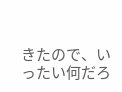きたので、いったい何だろ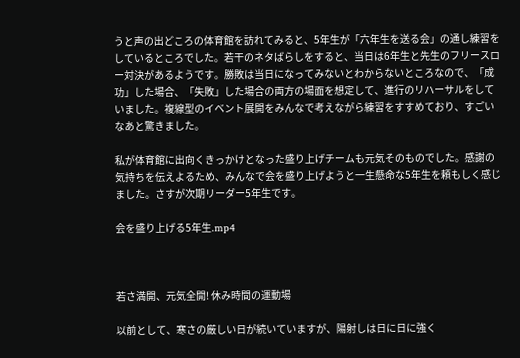うと声の出どころの体育館を訪れてみると、5年生が「六年生を送る会」の通し練習をしているところでした。若干のネタばらしをすると、当日は6年生と先生のフリースロー対決があるようです。勝敗は当日になってみないとわからないところなので、「成功」した場合、「失敗」した場合の両方の場面を想定して、進行のリハーサルをしていました。複線型のイベント展開をみんなで考えながら練習をすすめており、すごいなあと驚きました。

私が体育館に出向くきっかけとなった盛り上げチームも元気そのものでした。感謝の気持ちを伝えよるため、みんなで会を盛り上げようと一生懸命な5年生を頼もしく感じました。さすが次期リーダー5年生です。

会を盛り上げる5年生.mp4



若さ満開、元気全開! 休み時間の運動場

以前として、寒さの厳しい日が続いていますが、陽射しは日に日に強く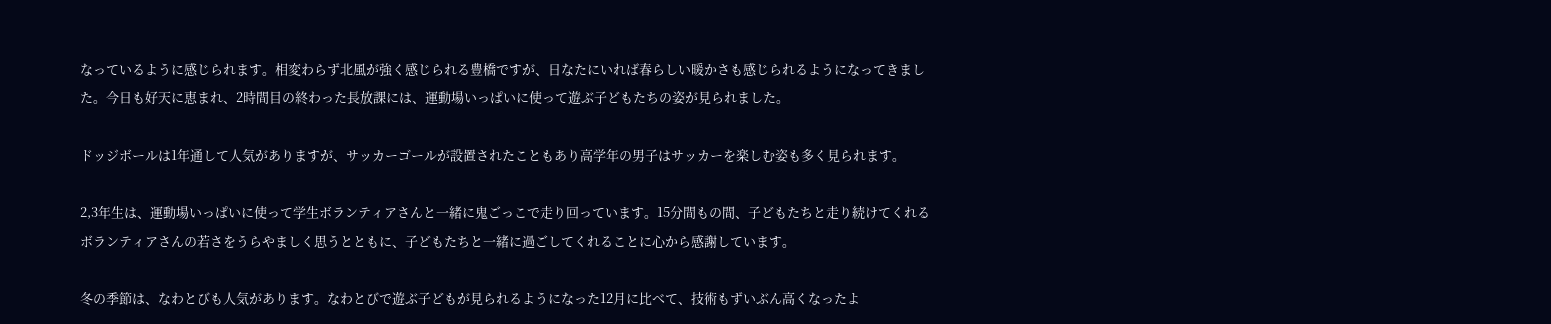なっているように感じられます。相変わらず北風が強く感じられる豊橋ですが、日なたにいれば春らしい暖かさも感じられるようになってきました。今日も好天に恵まれ、2時間目の終わった長放課には、運動場いっぱいに使って遊ぶ子どもたちの姿が見られました。

ドッジボールは1年通して人気がありますが、サッカーゴールが設置されたこともあり高学年の男子はサッカーを楽しむ姿も多く見られます。

2,3年生は、運動場いっぱいに使って学生ボランティアさんと一緒に鬼ごっこで走り回っています。15分間もの間、子どもたちと走り続けてくれるボランティアさんの若さをうらやましく思うとともに、子どもたちと一緒に過ごしてくれることに心から感謝しています。

冬の季節は、なわとびも人気があります。なわとびで遊ぶ子どもが見られるようになった12月に比べて、技術もずいぶん高くなったよ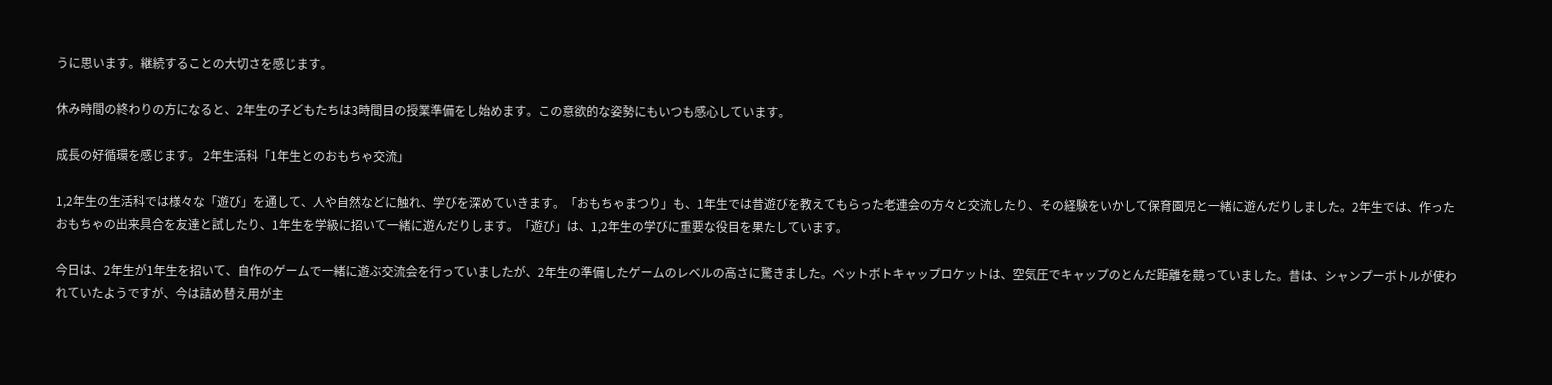うに思います。継続することの大切さを感じます。

休み時間の終わりの方になると、2年生の子どもたちは3時間目の授業準備をし始めます。この意欲的な姿勢にもいつも感心しています。

成長の好循環を感じます。 2年生活科「1年生とのおもちゃ交流」

1,2年生の生活科では様々な「遊び」を通して、人や自然などに触れ、学びを深めていきます。「おもちゃまつり」も、1年生では昔遊びを教えてもらった老連会の方々と交流したり、その経験をいかして保育園児と一緒に遊んだりしました。2年生では、作ったおもちゃの出来具合を友達と試したり、1年生を学級に招いて一緒に遊んだりします。「遊び」は、1,2年生の学びに重要な役目を果たしています。

今日は、2年生が1年生を招いて、自作のゲームで一緒に遊ぶ交流会を行っていましたが、2年生の準備したゲームのレベルの高さに驚きました。ペットボトキャップロケットは、空気圧でキャップのとんだ距離を競っていました。昔は、シャンプーボトルが使われていたようですが、今は詰め替え用が主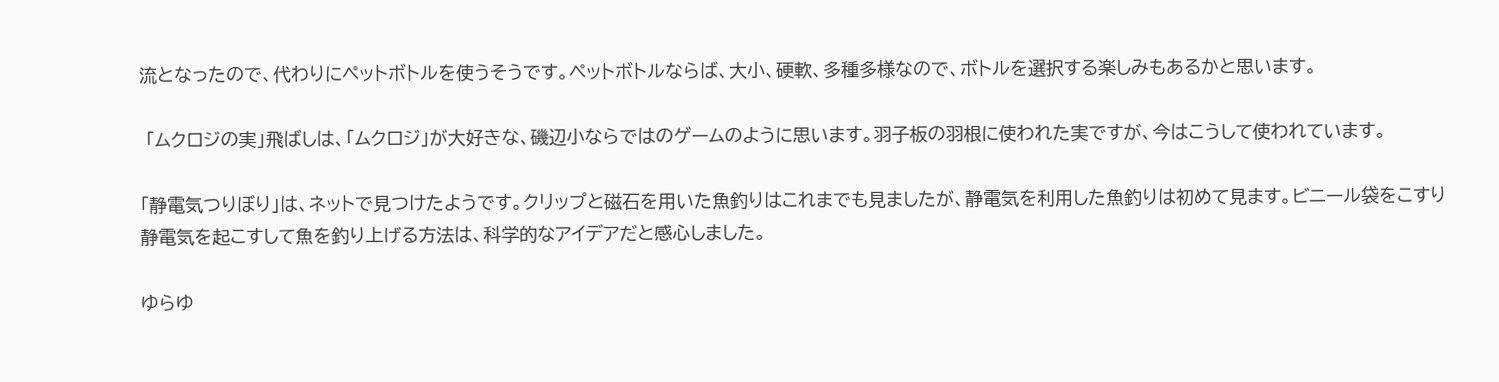流となったので、代わりにペットボトルを使うそうです。ペットボトルならば、大小、硬軟、多種多様なので、ボトルを選択する楽しみもあるかと思います。

 「ムクロジの実」飛ばしは、「ムクロジ」が大好きな、磯辺小ならではのゲームのように思います。羽子板の羽根に使われた実ですが、今はこうして使われています。

「静電気つりぼり」は、ネットで見つけたようです。クリップと磁石を用いた魚釣りはこれまでも見ましたが、静電気を利用した魚釣りは初めて見ます。ビニール袋をこすり静電気を起こすして魚を釣り上げる方法は、科学的なアイデアだと感心しました。

ゆらゆ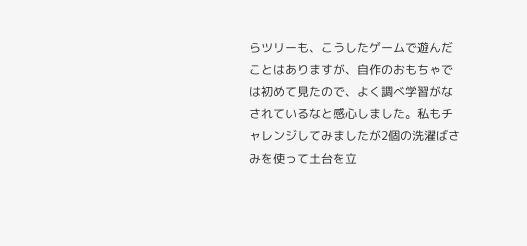らツリーも、こうしたゲームで遊んだことはありますが、自作のおもちゃでは初めて見たので、よく調べ学習がなされているなと感心しました。私もチャレンジしてみましたが2個の洗濯ばさみを使って土台を立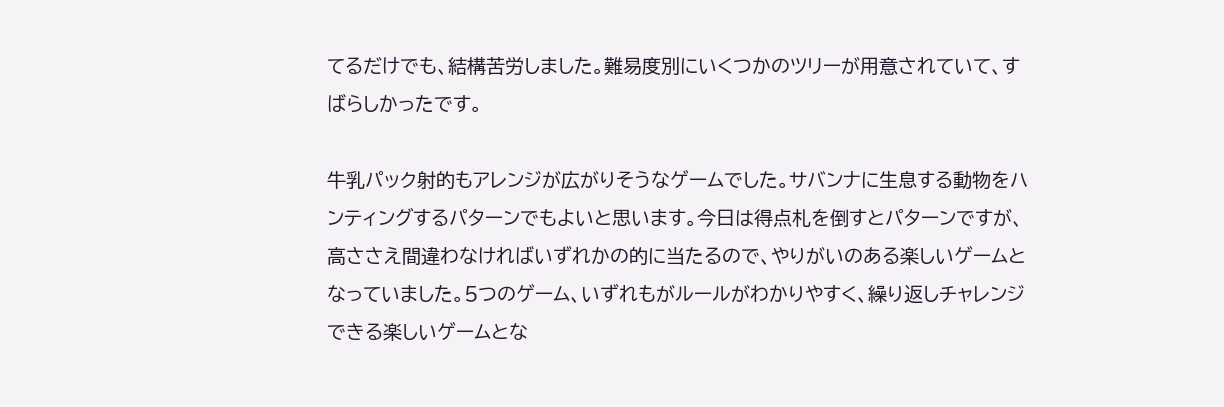てるだけでも、結構苦労しました。難易度別にいくつかのツリーが用意されていて、すばらしかったです。

牛乳パック射的もアレンジが広がりそうなゲームでした。サバンナに生息する動物をハンティングするパターンでもよいと思います。今日は得点札を倒すとパターンですが、高ささえ間違わなければいずれかの的に当たるので、やりがいのある楽しいゲームとなっていました。5つのゲーム、いずれもがルールがわかりやすく、繰り返しチャレンジできる楽しいゲームとな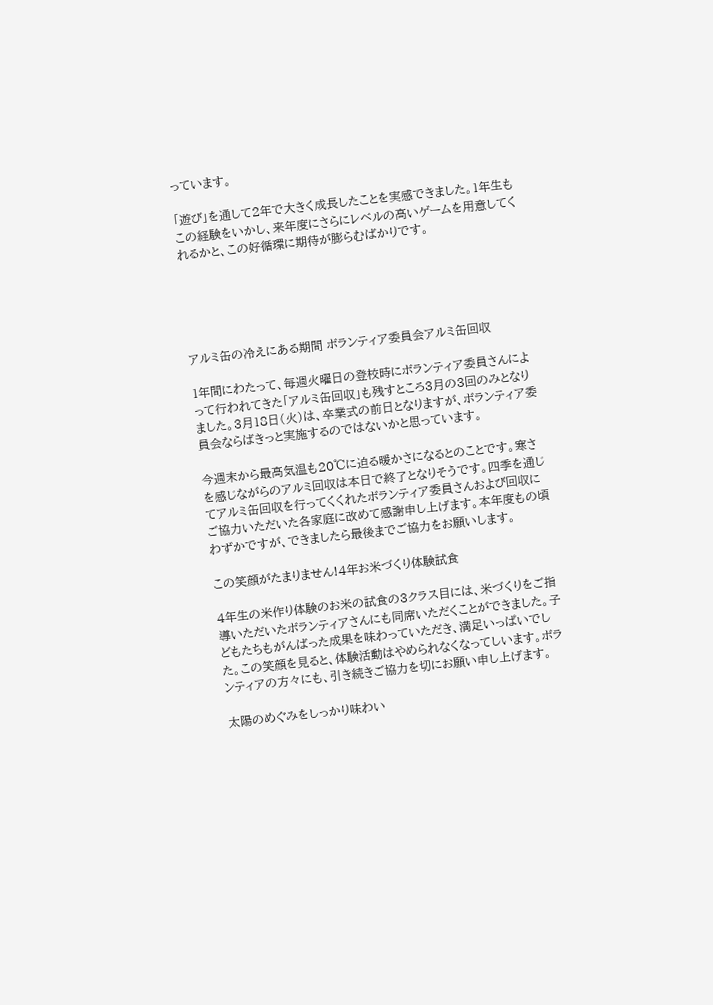っています。

「遊び」を通して2年で大きく成長したことを実感できました。1年生もこの経験をいかし、来年度にさらにレベルの高いゲームを用意してくれるかと、この好循環に期待が膨らむばかりです。





アルミ缶の冷えにある期間 ボランティア委員会アルミ缶回収

1年間にわたって、毎週火曜日の登校時にボランティア委員さんによって行われてきた「アルミ缶回収」も残すところ3月の3回のみとなりました。3月18日(火)は、卒業式の前日となりますが、ボランティア委員会ならばきっと実施するのではないかと思っています。

今週末から最高気温も20℃に迫る暖かさになるとのことです。寒さを感じながらのアルミ回収は本日で終了となりそうです。四季を通じてアルミ缶回収を行ってくくれたボランティア委員さんおよび回収にご協力いただいた各家庭に改めて感謝申し上げます。本年度もの頃わずかですが、できましたら最後までご協力をお願いします。

この笑顔がたまりません!4年お米づくり体験試食

4年生の米作り体験のお米の試食の3クラス目には、米づくりをご指導いただいたボランティアさんにも同席いただくことができました。子どもたちもがんばった成果を味わっていただき、満足いっぱいでした。この笑顔を見ると、体験活動はやめられなくなってしいます。ボランティアの方々にも、引き続きご協力を切にお願い申し上げます。

太陽のめぐみをしっかり味わい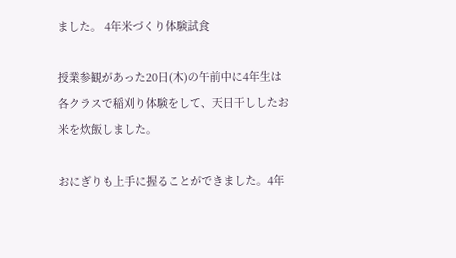ました。 4年米づくり体験試食

授業参観があった20日(木)の午前中に4年生は各クラスで稲刈り体験をして、天日干ししたお米を炊飯しました。

おにぎりも上手に握ることができました。4年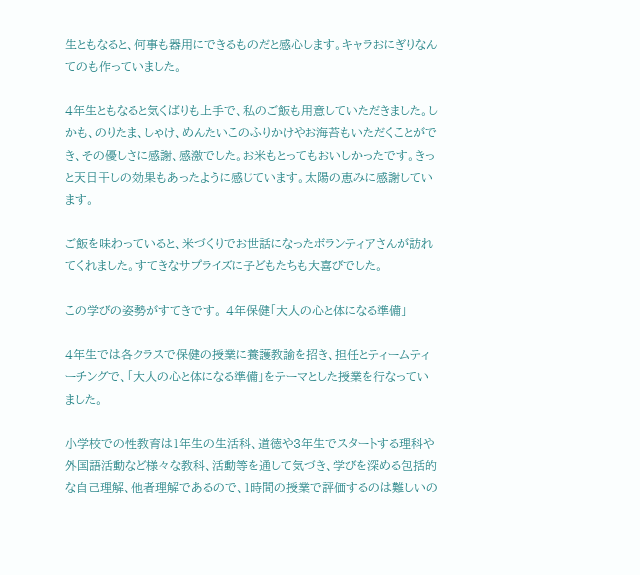生ともなると、何事も器用にできるものだと感心します。キャラおにぎりなんてのも作っていました。

4年生ともなると気くばりも上手で、私のご飯も用意していただきました。しかも、のりたま、しゃけ、めんたいこのふりかけやお海苔もいただくことができ、その優しさに感謝、感激でした。お米もとってもおいしかったです。きっと天日干しの効果もあったように感じています。太陽の恵みに感謝しています。

ご飯を味わっていると、米づくりでお世話になったボランティアさんが訪れてくれました。すてきなサプライズに子どもたちも大喜びでした。

この学びの姿勢がすてきです。 4年保健「大人の心と体になる準備」

4年生では各クラスで保健の授業に養護教諭を招き、担任とティームティーチングで、「大人の心と体になる準備」をテーマとした授業を行なっていました。

小学校での性教育は1年生の生活科、道徳や3年生でスタートする理科や外国語活動など様々な教科、活動等を通して気づき、学びを深める包括的な自己理解、他者理解であるので、1時間の授業で評価するのは難しいの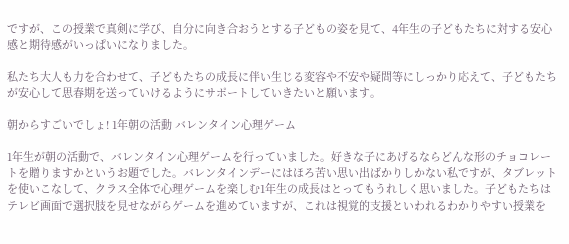ですが、この授業で真剣に学び、自分に向き合おうとする子どもの姿を見て、4年生の子どもたちに対する安心感と期待感がいっぱいになりました。

私たち大人も力を合わせて、子どもたちの成長に伴い生じる変容や不安や疑問等にしっかり応えて、子どもたちが安心して思春期を送っていけるようにサポートしていきたいと願います。

朝からすごいでしょ! 1年朝の活動 バレンタイン心理ゲーム

1年生が朝の活動で、バレンタイン心理ゲームを行っていました。好きな子にあげるならどんな形のチョコレートを贈りますかというお題でした。バレンタインデーにはほろ苦い思い出ばかりしかない私ですが、タブレットを使いこなして、クラス全体で心理ゲームを楽しむ1年生の成長はとってもうれしく思いました。子どもたちはテレビ画面で選択肢を見せながらゲームを進めていますが、これは視覚的支援といわれるわかりやすい授業を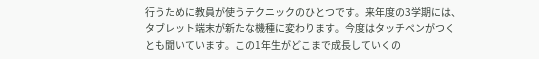行うために教員が使うテクニックのひとつです。来年度の3学期には、タブレット端末が新たな機種に変わります。今度はタッチペンがつくとも聞いています。この1年生がどこまで成長していくの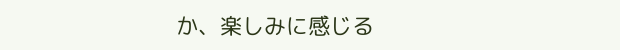か、楽しみに感じる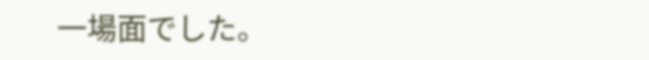一場面でした。